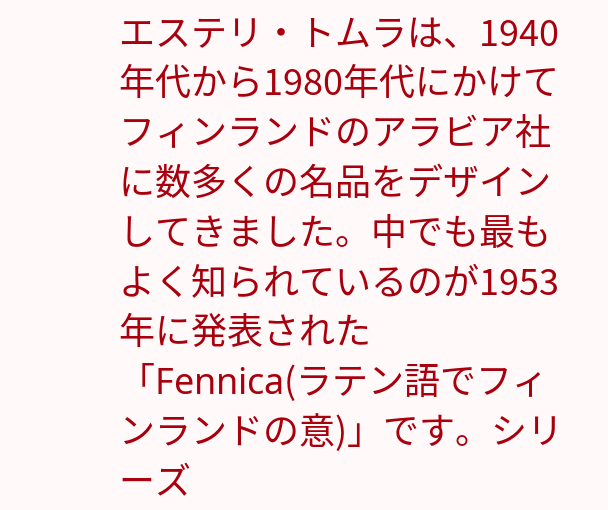エステリ・トムラは、1940年代から1980年代にかけてフィンランドのアラビア社に数多くの名品をデザインしてきました。中でも最もよく知られているのが1953年に発表された「Fennica(ラテン語でフィンランドの意)」です。シリーズ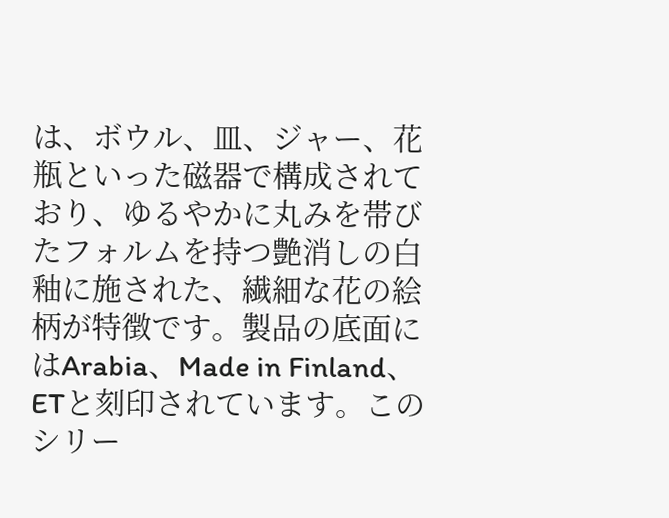は、ボウル、皿、ジャー、花瓶といった磁器で構成されており、ゆるやかに丸みを帯びたフォルムを持つ艶消しの白釉に施された、繊細な花の絵柄が特徴です。製品の底面にはArabia、Made in Finland、ETと刻印されています。このシリー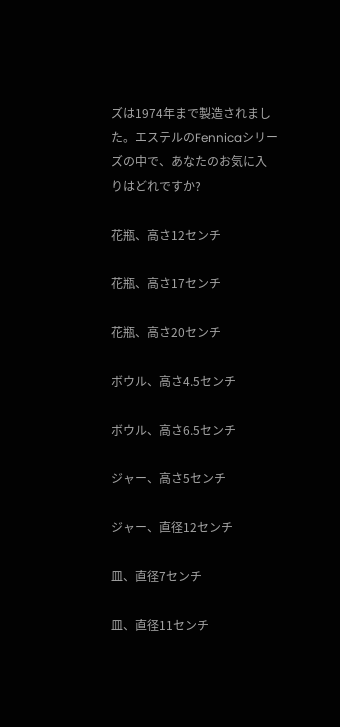ズは1974年まで製造されました。エステルのFennicaシリーズの中で、あなたのお気に入りはどれですか?

花瓶、高さ12センチ

花瓶、高さ17センチ

花瓶、高さ20センチ

ボウル、高さ4.5センチ

ボウル、高さ6.5センチ

ジャー、高さ5センチ

ジャー、直径12センチ

皿、直径7センチ

皿、直径11センチ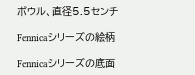ボウル、直径5.5センチ

Fennicaシリーズの絵柄

Fennicaシリーズの底面